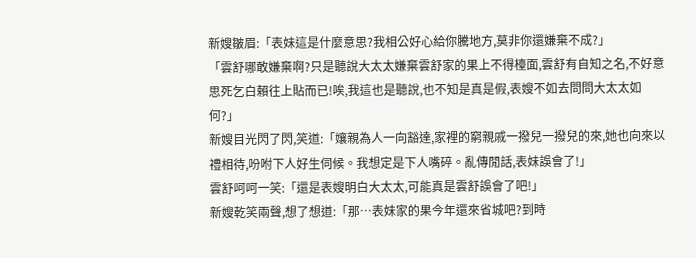新嫂皺眉:「表妹這是什麼意思?我相公好心給你騰地方,莫非你還嫌棄不成?」
「雲舒哪敢嫌棄啊?只是聽說大太太嫌棄雲舒家的果上不得檯面,雲舒有自知之名,不好意思死乞白賴往上貼而已!唉,我這也是聽說,也不知是真是假,表嫂不如去問問大太太如何?」
新嫂目光閃了閃,笑道:「孃親為人一向豁達,家裡的窮親戚一撥兒一撥兒的來,她也向來以禮相待,吩咐下人好生伺候。我想定是下人嘴碎。亂傳閒話,表妹誤會了!」
雲舒呵呵一笑:「還是表嫂明白大太太,可能真是雲舒誤會了吧!」
新嫂乾笑兩聲,想了想道:「那…表妹家的果今年還來省城吧?到時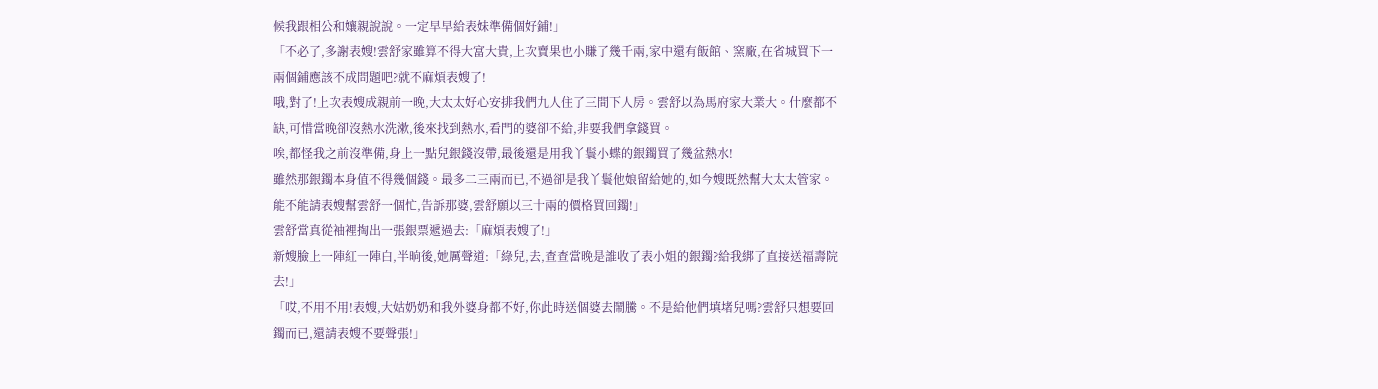候我跟相公和孃親說說。一定早早給表妹準備個好鋪!」
「不必了,多謝表嫂!雲舒家雖算不得大富大貴,上次賣果也小賺了幾千兩,家中還有飯館、窯廠,在省城買下一兩個鋪應該不成問題吧?就不麻煩表嫂了!
哦,對了!上次表嫂成親前一晚,大太太好心安排我們九人住了三間下人房。雲舒以為馬府家大業大。什麼都不缺,可惜當晚卻沒熱水洗漱,後來找到熱水,看門的婆卻不給,非要我們拿錢買。
唉,都怪我之前沒準備,身上一點兒銀錢沒帶,最後還是用我丫鬟小蝶的銀鐲買了幾盆熱水!
雖然那銀鐲本身值不得幾個錢。最多二三兩而已,不過卻是我丫鬟他娘留給她的,如今嫂既然幫大太太管家。能不能請表嫂幫雲舒一個忙,告訴那婆,雲舒願以三十兩的價格買回鐲!」
雲舒當真從袖裡掏出一張銀票遞過去:「麻煩表嫂了!」
新嫂臉上一陣紅一陣白,半晌後,她厲聲道:「綠兒,去,查查當晚是誰收了表小姐的銀鐲?給我綁了直接送福壽院去!」
「哎,不用不用!表嫂,大姑奶奶和我外婆身都不好,你此時送個婆去鬧騰。不是給他們填堵兒嗎?雲舒只想要回鐲而已,還請表嫂不要聲張!」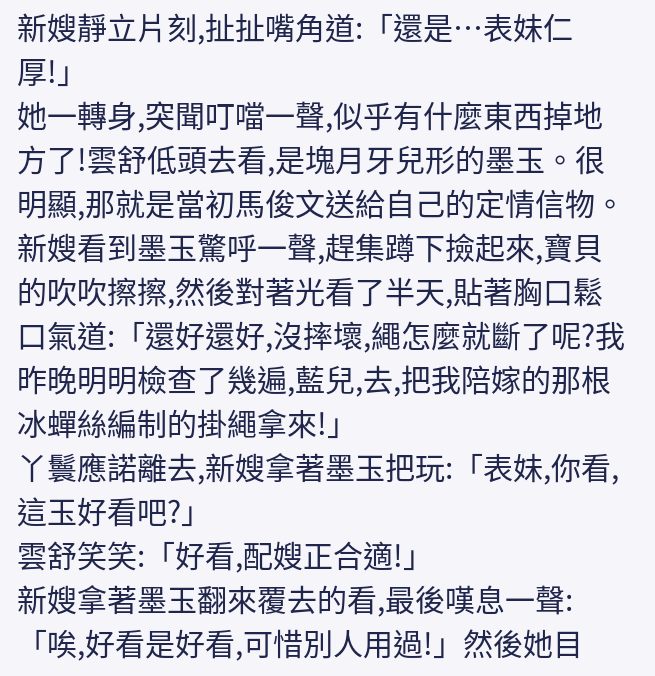新嫂靜立片刻,扯扯嘴角道:「還是…表妹仁厚!」
她一轉身,突聞叮噹一聲,似乎有什麼東西掉地方了!雲舒低頭去看,是塊月牙兒形的墨玉。很明顯,那就是當初馬俊文送給自己的定情信物。
新嫂看到墨玉驚呼一聲,趕集蹲下撿起來,寶貝的吹吹擦擦,然後對著光看了半天,貼著胸口鬆口氣道:「還好還好,沒摔壞,繩怎麼就斷了呢?我昨晚明明檢查了幾遍,藍兒,去,把我陪嫁的那根冰蟬絲編制的掛繩拿來!」
丫鬟應諾離去,新嫂拿著墨玉把玩:「表妹,你看,這玉好看吧?」
雲舒笑笑:「好看,配嫂正合適!」
新嫂拿著墨玉翻來覆去的看,最後嘆息一聲:「唉,好看是好看,可惜別人用過!」然後她目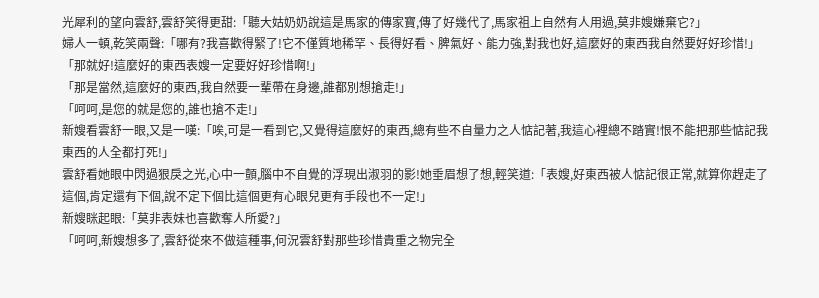光犀利的望向雲舒,雲舒笑得更甜:「聽大姑奶奶說這是馬家的傳家寶,傳了好幾代了,馬家祖上自然有人用過,莫非嫂嫌棄它?」
婦人一頓,乾笑兩聲:「哪有?我喜歡得緊了!它不僅質地稀罕、長得好看、脾氣好、能力強,對我也好,這麼好的東西我自然要好好珍惜!」
「那就好!這麼好的東西表嫂一定要好好珍惜啊!」
「那是當然,這麼好的東西,我自然要一輩帶在身邊,誰都別想搶走!」
「呵呵,是您的就是您的,誰也搶不走!」
新嫂看雲舒一眼,又是一嘆:「唉,可是一看到它,又覺得這麼好的東西,總有些不自量力之人惦記著,我這心裡總不踏實!恨不能把那些惦記我東西的人全都打死!」
雲舒看她眼中閃過狠戾之光,心中一顫,腦中不自覺的浮現出淑羽的影!她垂眉想了想,輕笑道:「表嫂,好東西被人惦記很正常,就算你趕走了這個,肯定還有下個,說不定下個比這個更有心眼兒更有手段也不一定!」
新嫂眯起眼:「莫非表妹也喜歡奪人所愛?」
「呵呵,新嫂想多了,雲舒從來不做這種事,何況雲舒對那些珍惜貴重之物完全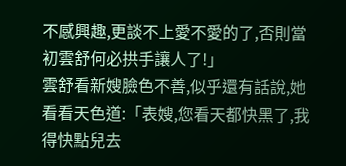不感興趣,更談不上愛不愛的了,否則當初雲舒何必拱手讓人了!」
雲舒看新嫂臉色不善,似乎還有話說,她看看天色道:「表嫂,您看天都快黑了,我得快點兒去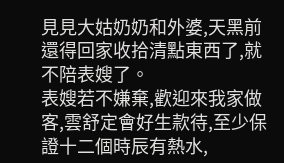見見大姑奶奶和外婆,天黑前還得回家收拾清點東西了,就不陪表嫂了。
表嫂若不嫌棄,歡迎來我家做客,雲舒定會好生款待,至少保證十二個時辰有熱水,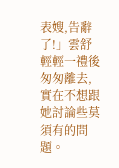表嫂,告辭了!」雲舒輕輕一禮後匆匆離去,實在不想跟她討論些莫須有的問題。